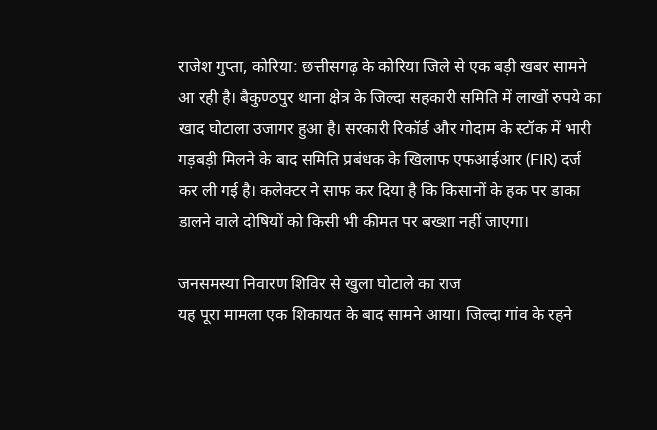राजेश गुप्ता, कोरिया: छत्तीसगढ़ के कोरिया जिले से एक बड़ी खबर सामने आ रही है। बैकुण्ठपुर थाना क्षेत्र के जिल्दा सहकारी समिति में लाखों रुपये का खाद घोटाला उजागर हुआ है। सरकारी रिकॉर्ड और गोदाम के स्टॉक में भारी गड़बड़ी मिलने के बाद समिति प्रबंधक के खिलाफ एफआईआर (FIR) दर्ज कर ली गई है। कलेक्टर ने साफ कर दिया है कि किसानों के हक पर डाका डालने वाले दोषियों को किसी भी कीमत पर बख्शा नहीं जाएगा।

जनसमस्या निवारण शिविर से खुला घोटाले का राज
यह पूरा मामला एक शिकायत के बाद सामने आया। जिल्दा गांव के रहने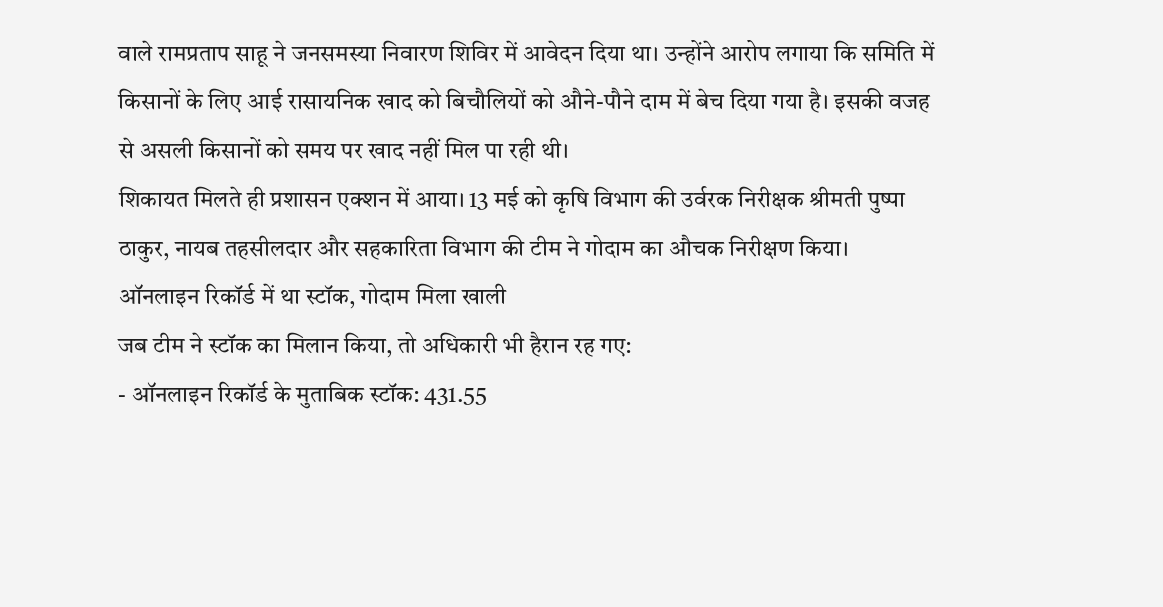वाले रामप्रताप साहू ने जनसमस्या निवारण शिविर में आवेदन दिया था। उन्होंने आरोप लगाया कि समिति में किसानों के लिए आई रासायनिक खाद को बिचौलियों को औने-पौने दाम में बेच दिया गया है। इसकी वजह से असली किसानों को समय पर खाद नहीं मिल पा रही थी।
शिकायत मिलते ही प्रशासन एक्शन में आया। 13 मई को कृषि विभाग की उर्वरक निरीक्षक श्रीमती पुष्पा ठाकुर, नायब तहसीलदार और सहकारिता विभाग की टीम ने गोदाम का औचक निरीक्षण किया।
ऑनलाइन रिकॉर्ड में था स्टॉक, गोदाम मिला खाली
जब टीम ने स्टॉक का मिलान किया, तो अधिकारी भी हैरान रह गए:
- ऑनलाइन रिकॉर्ड के मुताबिक स्टॉक: 431.55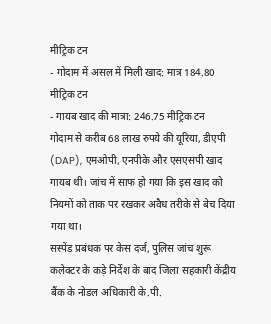मीट्रिक टन
- गोदाम में असल में मिली खाद: मात्र 184.80 मीट्रिक टन
- गायब खाद की मात्रा: 246.75 मीट्रिक टन
गोदाम से करीब 68 लाख रुपये की यूरिया, डीएपी (DAP), एमओपी, एनपीके और एसएसपी खाद गायब थी। जांच में साफ हो गया कि इस खाद को नियमों को ताक पर रखकर अवैध तरीके से बेच दिया गया था।
सस्पेंड प्रबंधक पर केस दर्ज, पुलिस जांच शुरू
कलेक्टर के कड़े निर्देश के बाद जिला सहकारी केंद्रीय बैंक के नोडल अधिकारी के.पी.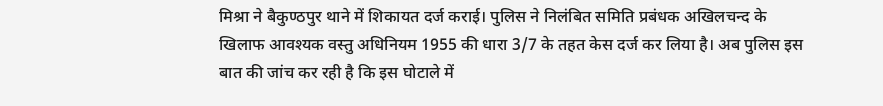मिश्रा ने बैकुण्ठपुर थाने में शिकायत दर्ज कराई। पुलिस ने निलंबित समिति प्रबंधक अखिलचन्द के खिलाफ आवश्यक वस्तु अधिनियम 1955 की धारा 3/7 के तहत केस दर्ज कर लिया है। अब पुलिस इस बात की जांच कर रही है कि इस घोटाले में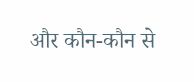और कौन-कौन से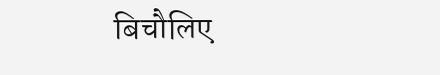बिचौलिए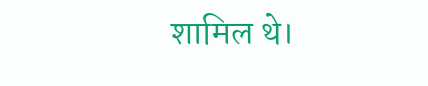शामिल थे।